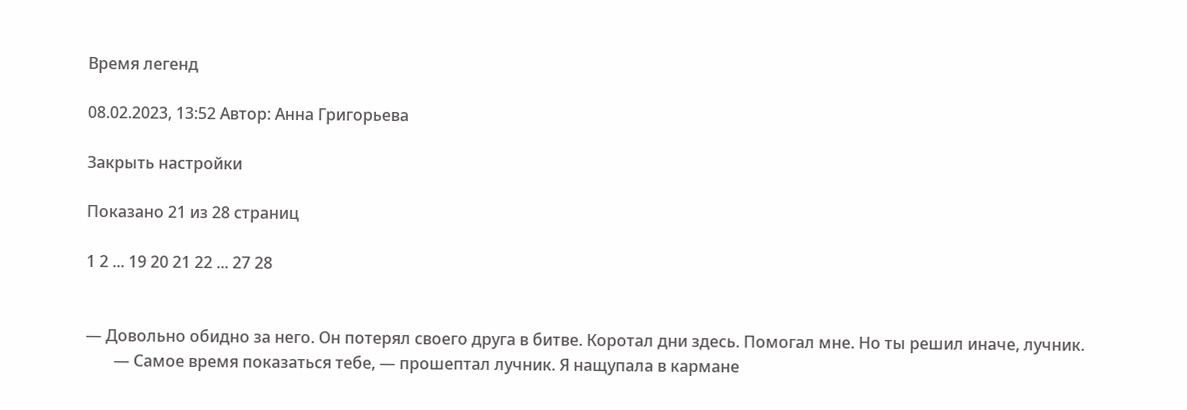Время легенд

08.02.2023, 13:52 Автор: Анна Григорьева

Закрыть настройки

Показано 21 из 28 страниц

1 2 ... 19 20 21 22 ... 27 28


— Довольно обидно за него. Он потерял своего друга в битве. Коротал дни здесь. Помогал мне. Но ты решил иначе, лучник.
       — Самое время показаться тебе, — прошептал лучник. Я нащупала в кармане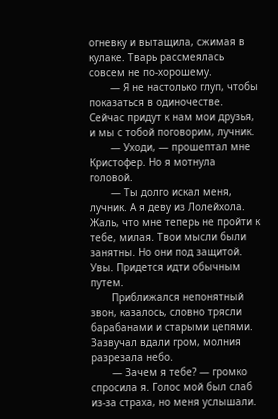огневку и вытащила, сжимая в кулаке. Тварь рассмеялась совсем не по-хорошему.
       — Я не настолько глуп, чтобы показаться в одиночестве. Сейчас придут к нам мои друзья, и мы с тобой поговорим, лучник.
       — Уходи, — прошептал мне Кристофер. Но я мотнула головой.
       — Ты долго искал меня, лучник. А я деву из Лолейхола. Жаль, что мне теперь не пройти к тебе, милая. Твои мысли были занятны. Но они под защитой. Увы. Придется идти обычным путем.
       Приближался непонятный звон, казалось, словно трясли барабанами и старыми цепями. Зазвучал вдали гром, молния разрезала небо.
       — Зачем я тебе? — громко спросила я. Голос мой был слаб из-за страха, но меня услышали.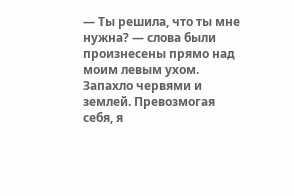— Ты решила, что ты мне нужна? — слова были произнесены прямо над моим левым ухом. Запахло червями и землей. Превозмогая себя, я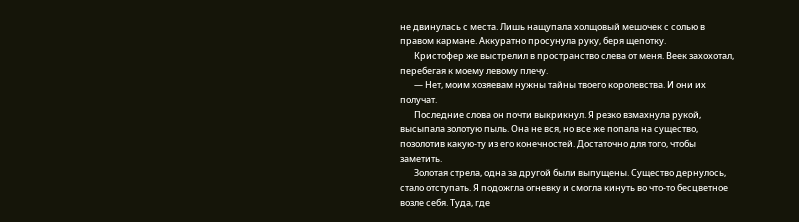не двинулась с места. Лишь нащупала холщовый мешочек с солью в правом кармане. Аккуратно просунула руку, беря щепотку.
       Кристофер же выстрелил в пространство слева от меня. Веек захохотал, перебегая к моему левому плечу.
       — Нет, моим хозяевам нужны тайны твоего королевства. И они их получат.
       Последние слова он почти выкрикнул. Я резко взмахнула рукой, высыпала золотую пыль. Она не вся, но все же попала на существо, позолотив какую-ту из его конечностей. Достаточно для того, чтобы заметить.
       Золотая стрела, одна за другой были выпущены. Существо дернулось, стало отступать. Я подожгла огневку и смогла кинуть во что-то бесцветное возле себя. Туда, где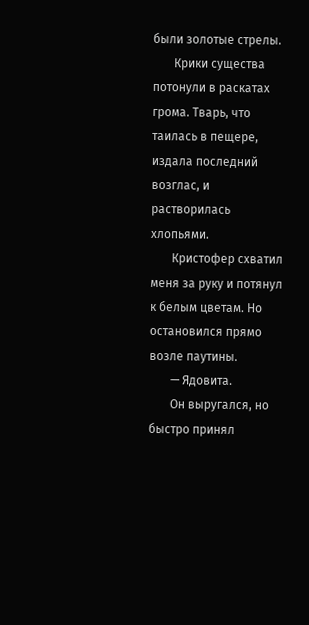были золотые стрелы.
       Крики существа потонули в раскатах грома. Тварь, что таилась в пещере, издала последний возглас, и растворилась хлопьями.
       Кристофер схватил меня за руку и потянул к белым цветам. Но остановился прямо возле паутины.
       — Ядовита.
       Он выругался, но быстро принял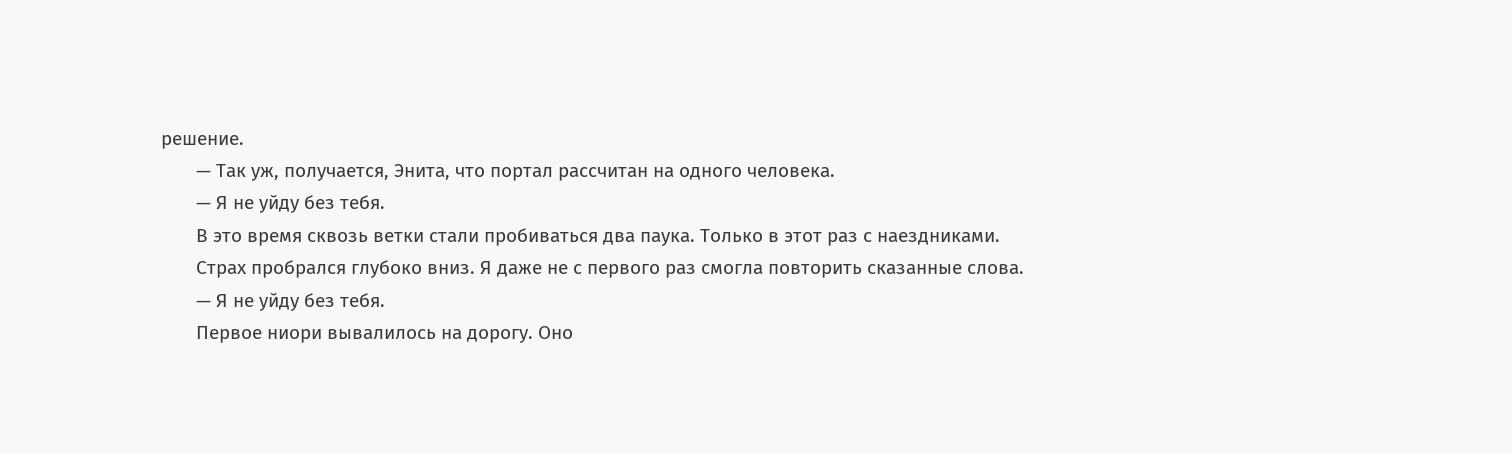решение.
       — Так уж, получается, Энита, что портал рассчитан на одного человека.
       — Я не уйду без тебя.
       В это время сквозь ветки стали пробиваться два паука. Только в этот раз с наездниками.
       Страх пробрался глубоко вниз. Я даже не с первого раз смогла повторить сказанные слова.
       — Я не уйду без тебя.
       Первое ниори вывалилось на дорогу. Оно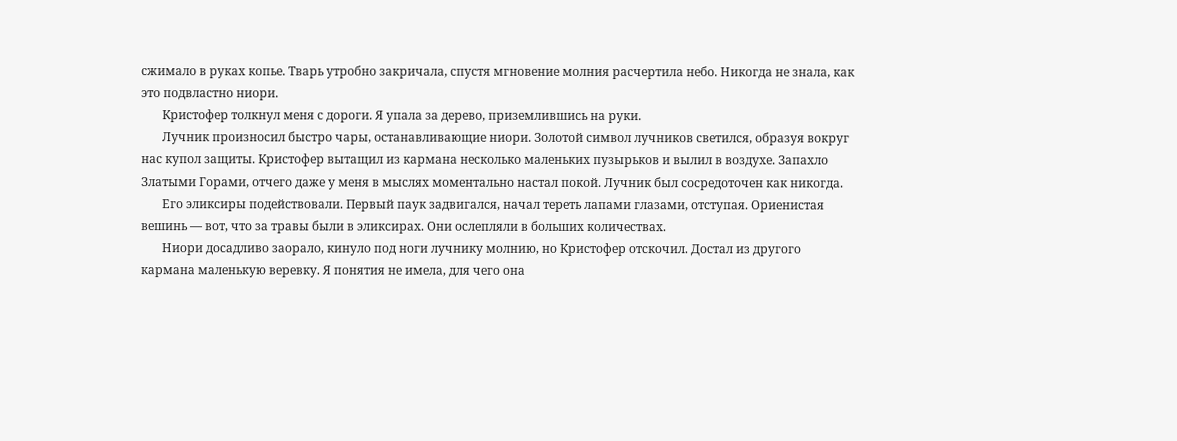сжимало в руках копье. Тварь утробно закричала, спустя мгновение молния расчертила небо. Никогда не знала, как это подвластно ниори.
       Кристофер толкнул меня с дороги. Я упала за дерево, приземлившись на руки.
       Лучник произносил быстро чары, останавливающие ниори. Золотой символ лучников светился, образуя вокруг нас купол защиты. Кристофер вытащил из кармана несколько маленьких пузырьков и вылил в воздухе. Запахло Златыми Горами, отчего даже у меня в мыслях моментально настал покой. Лучник был сосредоточен как никогда.
       Его эликсиры подействовали. Первый паук задвигался, начал тереть лапами глазами, отступая. Ориенистая вешинь — вот, что за травы были в эликсирах. Они ослепляли в больших количествах.
       Ниори досадливо заорало, кинуло под ноги лучнику молнию, но Кристофер отскочил. Достал из другого кармана маленькую веревку. Я понятия не имела, для чего она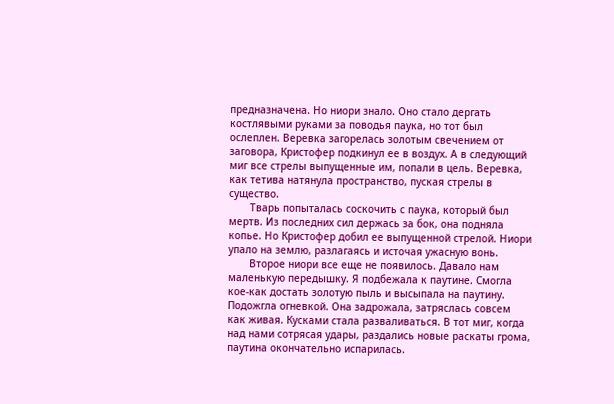предназначена. Но ниори знало. Оно стало дергать костлявыми руками за поводья паука, но тот был ослеплен. Веревка загорелась золотым свечением от заговора, Кристофер подкинул ее в воздух. А в следующий миг все стрелы выпущенные им, попали в цель. Веревка, как тетива натянула пространство, пуская стрелы в существо.
       Тварь попыталась соскочить с паука, который был мертв. Из последних сил держась за бок, она подняла копье. Но Кристофер добил ее выпущенной стрелой. Ниори упало на землю, разлагаясь и источая ужасную вонь.
       Второе ниори все еще не появилось. Давало нам маленькую передышку. Я подбежала к паутине. Смогла кое-как достать золотую пыль и высыпала на паутину. Подожгла огневкой. Она задрожала, затряслась совсем как живая. Кусками стала разваливаться. В тот миг, когда над нами сотрясая удары, раздались новые раскаты грома, паутина окончательно испарилась.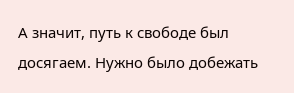А значит, путь к свободе был досягаем. Нужно было добежать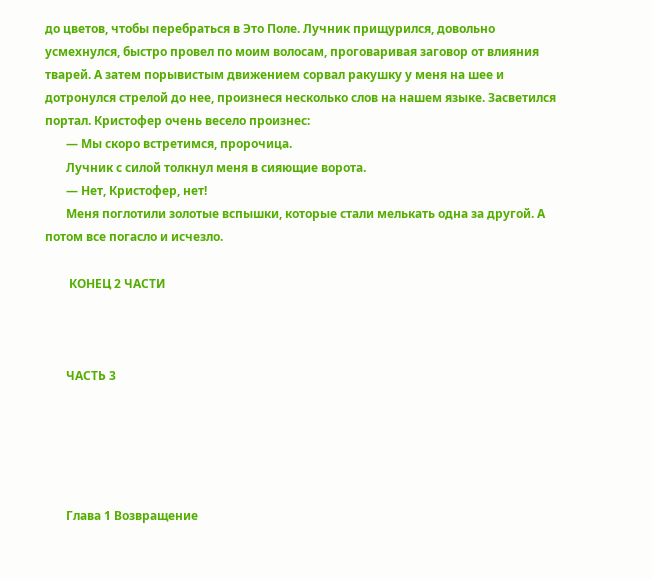до цветов, чтобы перебраться в Это Поле. Лучник прищурился, довольно усмехнулся, быстро провел по моим волосам, проговаривая заговор от влияния тварей. А затем порывистым движением сорвал ракушку у меня на шее и дотронулся стрелой до нее, произнеся несколько слов на нашем языке. Засветился портал. Кристофер очень весело произнес:
       — Мы скоро встретимся, пророчица.
       Лучник с силой толкнул меня в сияющие ворота.
       — Нет, Кристофер, нет!
       Меня поглотили золотые вспышки, которые стали мелькать одна за другой. А потом все погасло и исчезло.

        КОНЕЦ 2 ЧАСТИ



       ЧАСТЬ 3





       Глава 1 Возвращение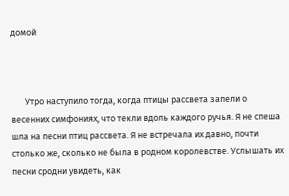домой



       Утро наступило тогда, когда птицы рассвета запели о весенних симфониях, что текли вдоль каждого ручья. Я не спеша шла на песни птиц рассвета. Я не встречала их давно, почти столько же, сколько не была в родном королевстве. Услышать их песни сродни увидеть, как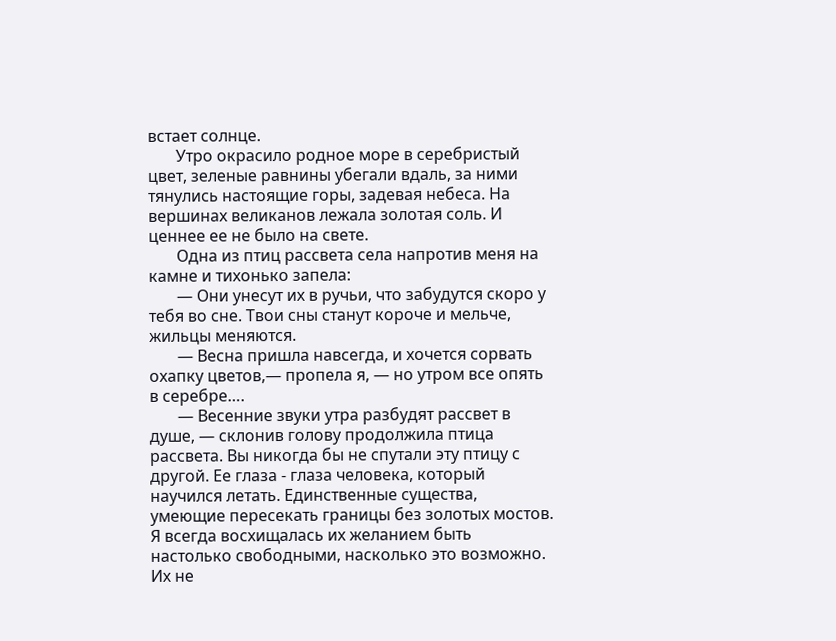встает солнце.
       Утро окрасило родное море в серебристый цвет, зеленые равнины убегали вдаль, за ними тянулись настоящие горы, задевая небеса. На вершинах великанов лежала золотая соль. И ценнее ее не было на свете.
       Одна из птиц рассвета села напротив меня на камне и тихонько запела:
       — Они унесут их в ручьи, что забудутся скоро у тебя во сне. Твои сны станут короче и мельче, жильцы меняются.
       — Весна пришла навсегда, и хочется сорвать охапку цветов,— пропела я, — но утром все опять в серебре….
       — Весенние звуки утра разбудят рассвет в душе, — склонив голову продолжила птица рассвета. Вы никогда бы не спутали эту птицу с другой. Ее глаза - глаза человека, который научился летать. Единственные существа, умеющие пересекать границы без золотых мостов. Я всегда восхищалась их желанием быть настолько свободными, насколько это возможно. Их не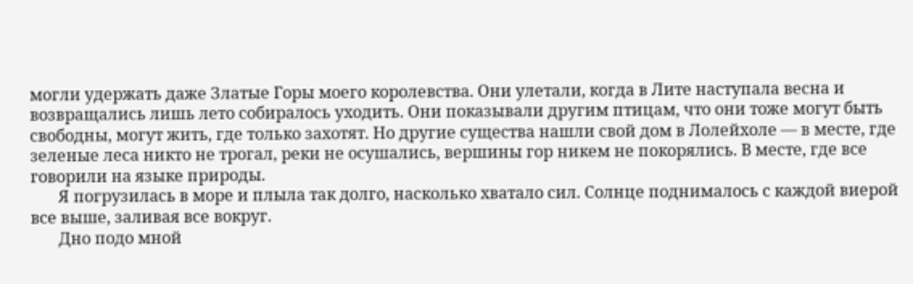могли удержать даже Златые Горы моего королевства. Они улетали, когда в Лите наступала весна и возвращались лишь лето собиралось уходить. Они показывали другим птицам, что они тоже могут быть свободны, могут жить, где только захотят. Но другие существа нашли свой дом в Лолейхоле — в месте, где зеленые леса никто не трогал, реки не осушались, вершины гор никем не покорялись. В месте, где все говорили на языке природы.
       Я погрузилась в море и плыла так долго, насколько хватало сил. Солнце поднималось с каждой виерой все выше, заливая все вокруг.
       Дно подо мной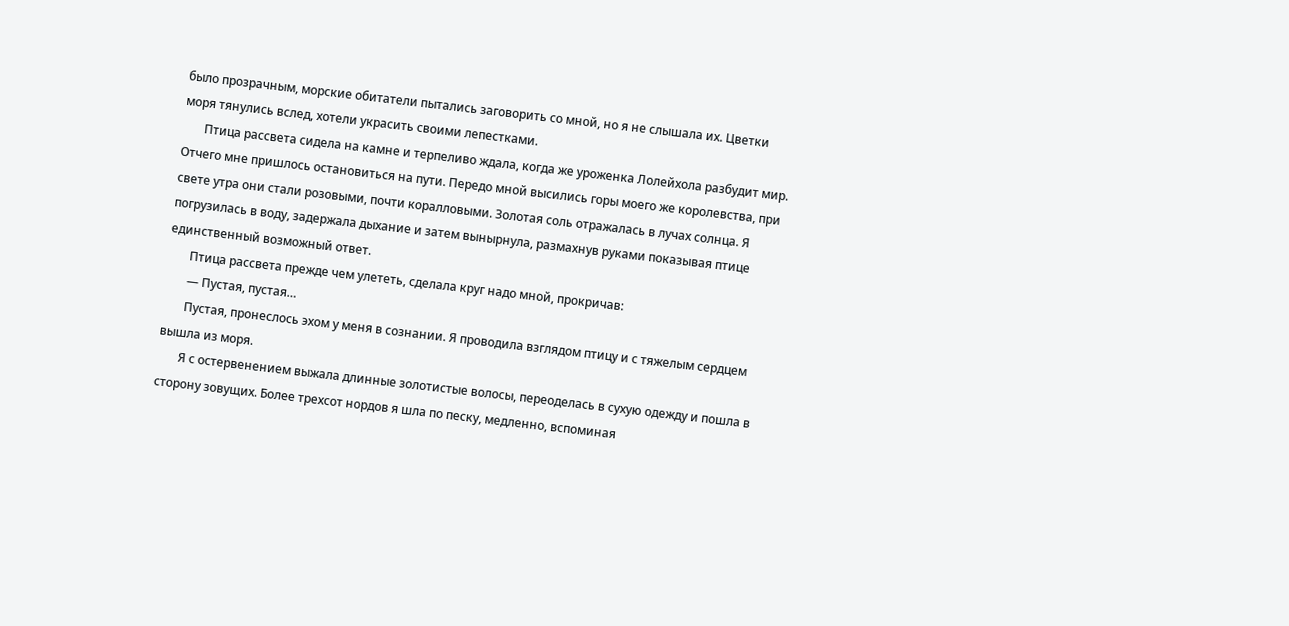было прозрачным, морские обитатели пытались заговорить со мной, но я не слышала их. Цветки моря тянулись вслед, хотели украсить своими лепестками.
       Птица рассвета сидела на камне и терпеливо ждала, когда же уроженка Лолейхола разбудит мир. Отчего мне пришлось остановиться на пути. Передо мной высились горы моего же королевства, при свете утра они стали розовыми, почти коралловыми. Золотая соль отражалась в лучах солнца. Я погрузилась в воду, задержала дыхание и затем вынырнула, размахнув руками показывая птице единственный возможный ответ.
       Птица рассвета прежде чем улететь, сделала круг надо мной, прокричав:
       — Пустая, пустая…
       Пустая, пронеслось эхом у меня в сознании. Я проводила взглядом птицу и с тяжелым сердцем вышла из моря.
       Я с остервенением выжала длинные золотистые волосы, переоделась в сухую одежду и пошла в сторону зовущих. Более трехсот нордов я шла по песку, медленно, вспоминая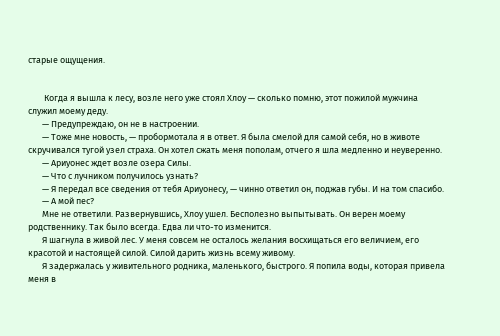старые ощущения.


        Когда я вышла к лесу, возле него уже стоял Хлоу — сколько помню, этот пожилой мужчина служил моему деду.
       — Предупреждаю, он не в настроении.
       — Тоже мне новость, — пробормотала я в ответ. Я была смелой для самой себя, но в животе скручивался тугой узел страха. Он хотел сжать меня пополам, отчего я шла медленно и неуверенно.
       — Ариуонес ждет возле озера Силы.
       — Что с лучником получилось узнать?
       — Я передал все сведения от тебя Ариуонесу, — чинно ответил он, поджав губы. И на том спасибо.
       — А мой пес?
       Мне не ответили. Развернувшись, Хлоу ушел. Бесполезно выпытывать. Он верен моему родственнику. Так было всегда. Едва ли что-то изменится.
       Я шагнула в живой лес. У меня совсем не осталось желания восхищаться его величием, его красотой и настоящей силой. Силой дарить жизнь всему живому.
       Я задержалась у живительного родника, маленького, быстрого. Я попила воды, которая привела меня в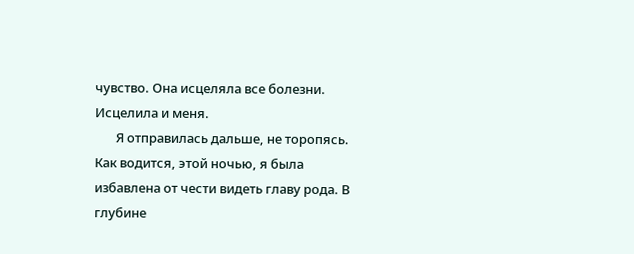чувство. Она исцеляла все болезни. Исцелила и меня.
       Я отправилась дальше, не торопясь. Как водится, этой ночью, я была избавлена от чести видеть главу рода. В глубине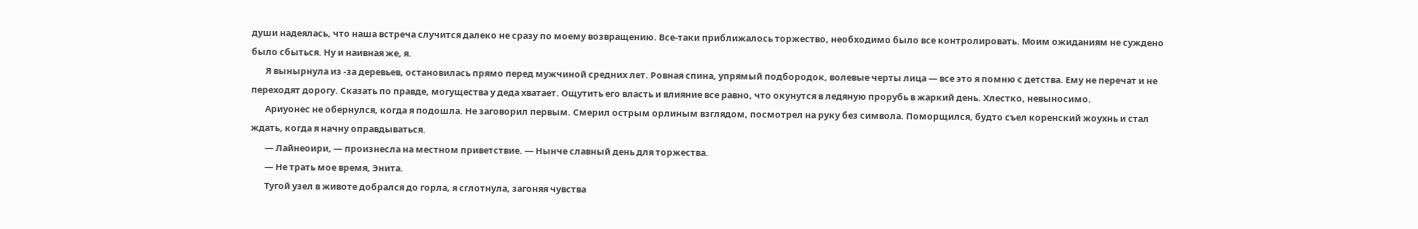души надеялась, что наша встреча случится далеко не сразу по моему возвращению. Все-таки приближалось торжество, необходимо было все контролировать. Моим ожиданиям не суждено было сбыться. Ну и наивная же, я.
       Я вынырнула из -за деревьев, остановилась прямо перед мужчиной средних лет. Ровная спина, упрямый подбородок, волевые черты лица — все это я помню с детства. Ему не перечат и не переходят дорогу. Сказать по правде, могущества у деда хватает. Ощутить его власть и влияние все равно, что окунутся в ледяную прорубь в жаркий день. Хлестко, невыносимо.
       Ариуонес не обернулся, когда я подошла. Не заговорил первым. Смерил острым орлиным взглядом, посмотрел на руку без символа. Поморщился, будто съел коренский жоухнь и стал ждать, когда я начну оправдываться.
       — Лайнеоири, — произнесла на местном приветствие. — Нынче славный день для торжества.
       — Не трать мое время, Энита.
       Тугой узел в животе добрался до горла, я сглотнула, загоняя чувства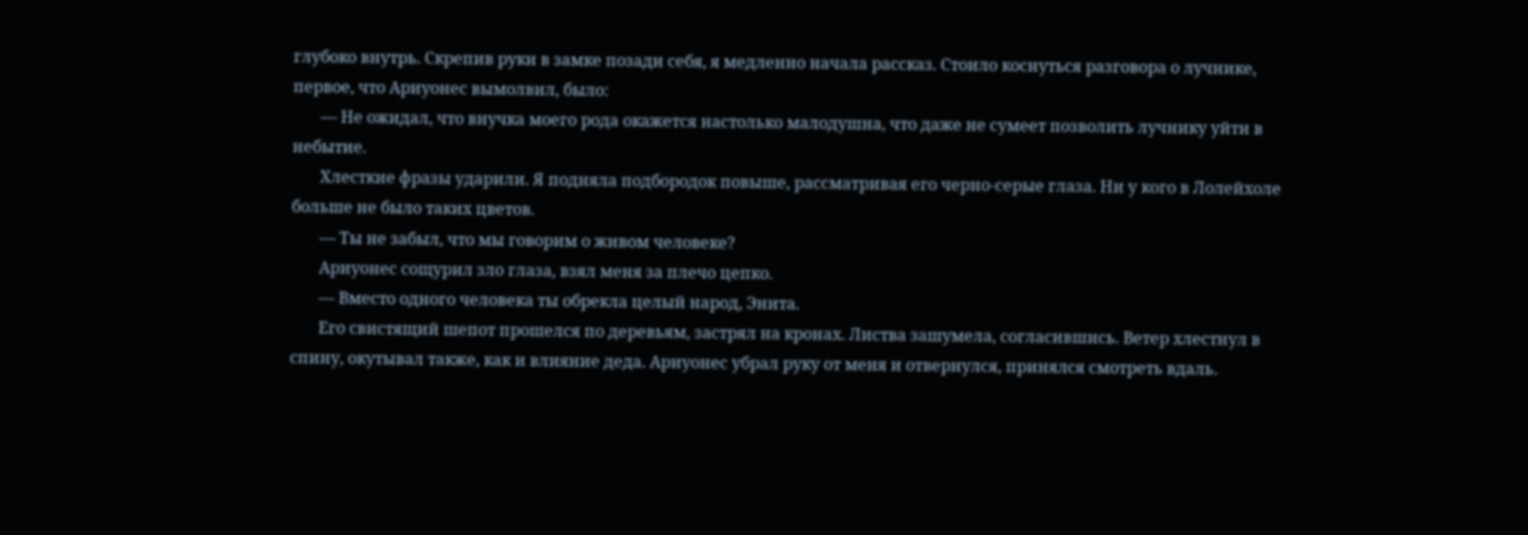глубоко внутрь. Скрепив руки в замке позади себя, я медленно начала рассказ. Стоило коснуться разговора о лучнике, первое, что Ариуонес вымолвил, было:
       — Не ожидал, что внучка моего рода окажется настолько малодушна, что даже не сумеет позволить лучнику уйти в небытие.
       Хлесткие фразы ударили. Я подняла подбородок повыше, рассматривая его черно-серые глаза. Ни у кого в Лолейхоле больше не было таких цветов.
       — Ты не забыл, что мы говорим о живом человеке?
       Ариуонес сощурил зло глаза, взял меня за плечо цепко.
       — Вместо одного человека ты обрекла целый народ, Энита.
       Его свистящий шепот прошелся по деревьям, застрял на кронах. Листва зашумела, согласившись. Ветер хлестнул в спину, окутывал также, как и влияние деда. Ариуонес убрал руку от меня и отвернулся, принялся смотреть вдаль.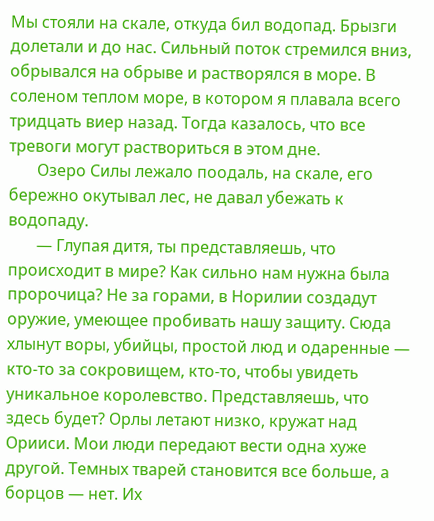Мы стояли на скале, откуда бил водопад. Брызги долетали и до нас. Сильный поток стремился вниз, обрывался на обрыве и растворялся в море. В соленом теплом море, в котором я плавала всего тридцать виер назад. Тогда казалось, что все тревоги могут раствориться в этом дне.
       Озеро Силы лежало поодаль, на скале, его бережно окутывал лес, не давал убежать к водопаду.
       — Глупая дитя, ты представляешь, что происходит в мире? Как сильно нам нужна была пророчица? Не за горами, в Норилии создадут оружие, умеющее пробивать нашу защиту. Сюда хлынут воры, убийцы, простой люд и одаренные — кто-то за сокровищем, кто-то, чтобы увидеть уникальное королевство. Представляешь, что здесь будет? Орлы летают низко, кружат над Орииси. Мои люди передают вести одна хуже другой. Темных тварей становится все больше, а борцов — нет. Их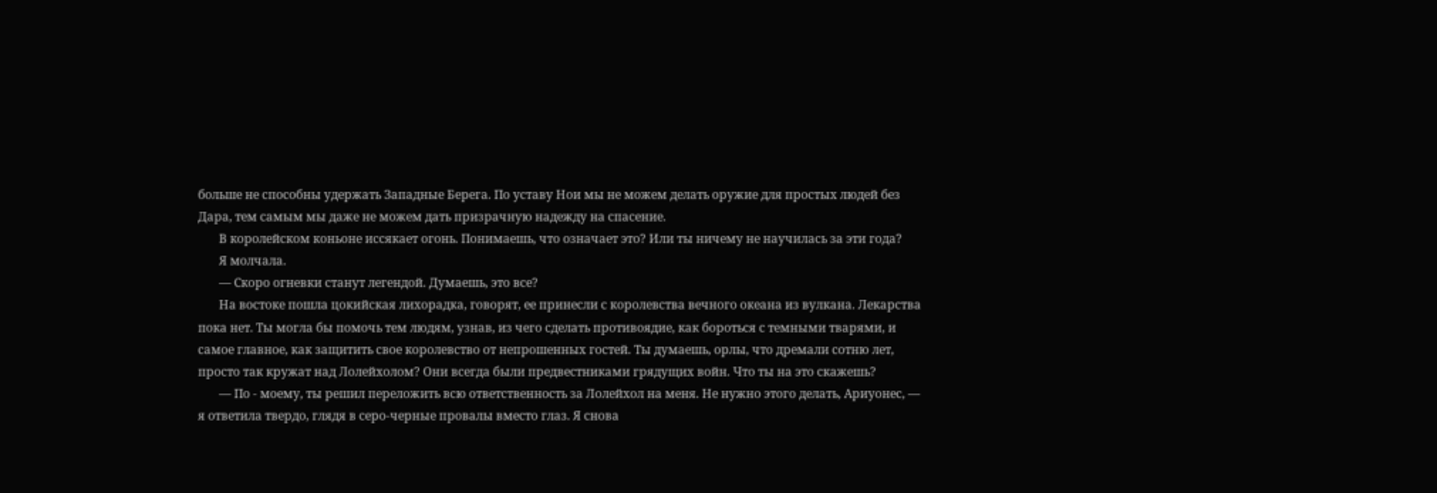больше не способны удержать Западные Берега. По уставу Нои мы не можем делать оружие для простых людей без Дара, тем самым мы даже не можем дать призрачную надежду на спасение.
       В королейском коньоне иссякает огонь. Понимаешь, что означает это? Или ты ничему не научилась за эти года?
       Я молчала.
       — Скоро огневки станут легендой. Думаешь, это все?
       На востоке пошла цокийская лихорадка, говорят, ее принесли с королевства вечного океана из вулкана. Лекарства пока нет. Ты могла бы помочь тем людям, узнав, из чего сделать противоядие, как бороться с темными тварями, и самое главное, как защитить свое королевство от непрошенных гостей. Ты думаешь, орлы, что дремали сотню лет, просто так кружат над Лолейхолом? Они всегда были предвестниками грядущих войн. Что ты на это скажешь?
       — По - моему, ты решил переложить всю ответственность за Лолейхол на меня. Не нужно этого делать, Ариуонес, — я ответила твердо, глядя в серо-черные провалы вместо глаз. Я снова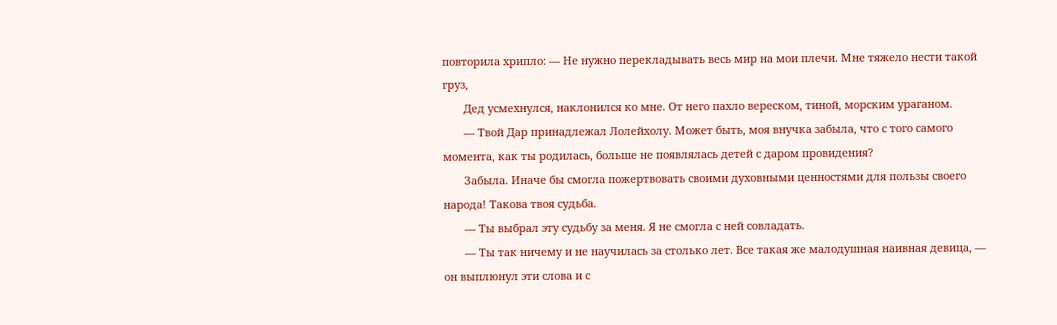повторила хрипло: — Не нужно перекладывать весь мир на мои плечи. Мне тяжело нести такой груз,
       Дед усмехнулся, наклонился ко мне. От него пахло вереском, тиной, морским ураганом.
       — Твой Дар принадлежал Лолейхолу. Может быть, моя внучка забыла, что с того самого момента, как ты родилась, больше не появлялась детей с даром провидения?
       Забыла. Иначе бы смогла пожертвовать своими духовными ценностями для пользы своего народа! Такова твоя судьба.
       — Ты выбрал эту судьбу за меня. Я не смогла с ней совладать.
       — Ты так ничему и не научилась за столько лет. Все такая же малодушная наивная девица, — он выплюнул эти слова и с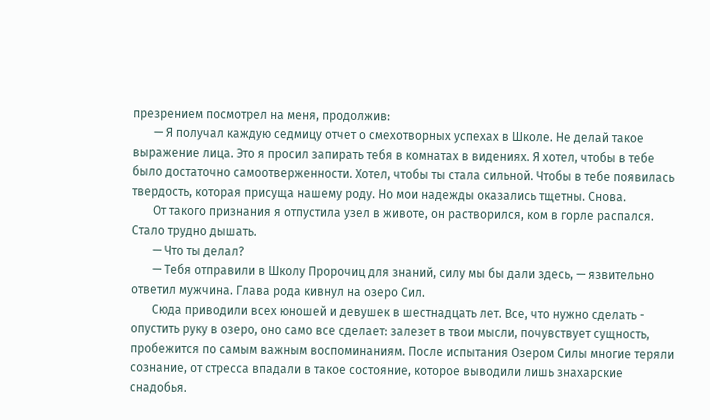презрением посмотрел на меня, продолжив:
       — Я получал каждую седмицу отчет о смехотворных успехах в Школе. Не делай такое выражение лица. Это я просил запирать тебя в комнатах в видениях. Я хотел, чтобы в тебе было достаточно самоотверженности. Хотел, чтобы ты стала сильной. Чтобы в тебе появилась твердость, которая присуща нашему роду. Но мои надежды оказались тщетны. Снова.
       От такого признания я отпустила узел в животе, он растворился, ком в горле распался. Стало трудно дышать.
       — Что ты делал?
       — Тебя отправили в Школу Пророчиц для знаний, силу мы бы дали здесь, — язвительно ответил мужчина. Глава рода кивнул на озеро Сил.
       Сюда приводили всех юношей и девушек в шестнадцать лет. Все, что нужно сделать - опустить руку в озеро, оно само все сделает: залезет в твои мысли, почувствует сущность, пробежится по самым важным воспоминаниям. После испытания Озером Силы многие теряли сознание, от стресса впадали в такое состояние, которое выводили лишь знахарские снадобья.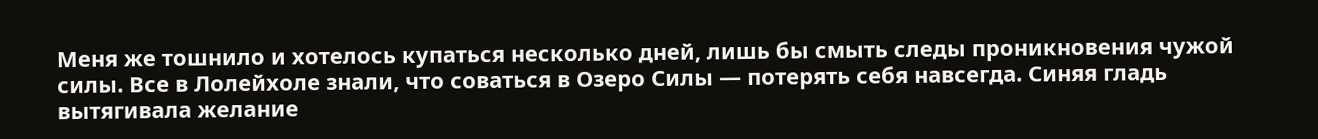Меня же тошнило и хотелось купаться несколько дней, лишь бы смыть следы проникновения чужой силы. Все в Лолейхоле знали, что соваться в Озеро Силы — потерять себя навсегда. Синяя гладь вытягивала желание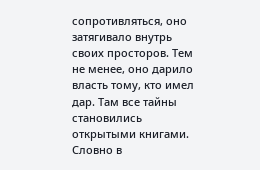сопротивляться, оно затягивало внутрь своих просторов. Тем не менее, оно дарило власть тому, кто имел дар. Там все тайны становились открытыми книгами. Словно в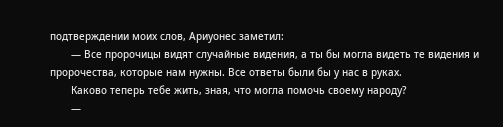подтверждении моих слов, Ариуонес заметил:
       — Все пророчицы видят случайные видения, а ты бы могла видеть те видения и пророчества, которые нам нужны. Все ответы были бы у нас в руках.
       Каково теперь тебе жить, зная, что могла помочь своему народу?
       —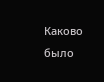Каково было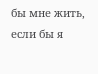бы мне жить, если бы я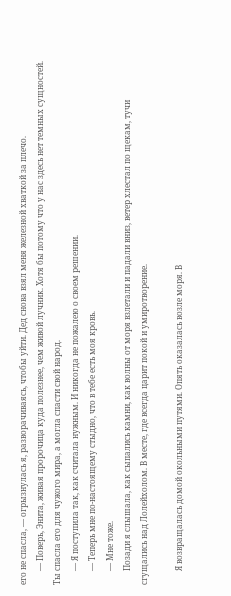его не спасла, — огрызнулась я, разворачиваясь, чтобы уйти. Дед снова взял меня железной хваткой за плечо.
       — Поверь, Энита, живая пророчица куда полезнее, чем живой лучник. Хотя бы потому что у нас здесь нет темных сущностей. Ты спасла его для чужого мира, а могла спасти свой народ.
       — Я поступила так, как считала нужным. И никогда не пожалею о своем решении.
       — Теперь мне по-настоящему стыдно, что в тебе есть моя кровь.
       — Мне тоже.
       Позади я слышала, как сыпались камни, как волны от моря взлетали и падали вниз, ветер хлестал по щекам, тучи сгущались над Лолейхолом. В месте, где всегда царит покой и умиротворение.

       Я возвращалась домой окольными путями. Опять оказалась возле моря. В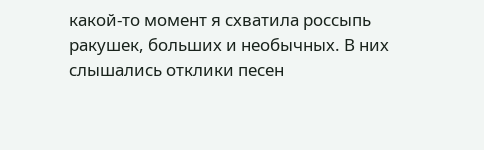какой-то момент я схватила россыпь ракушек, больших и необычных. В них слышались отклики песен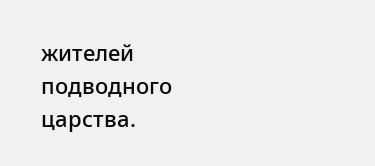жителей подводного царства.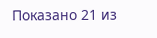Показано 21 из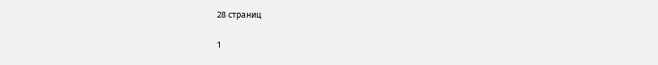28 страниц

1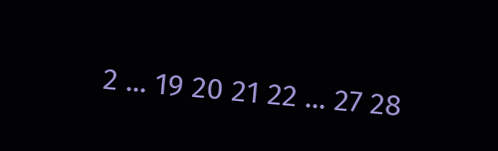2 ... 19 20 21 22 ... 27 28